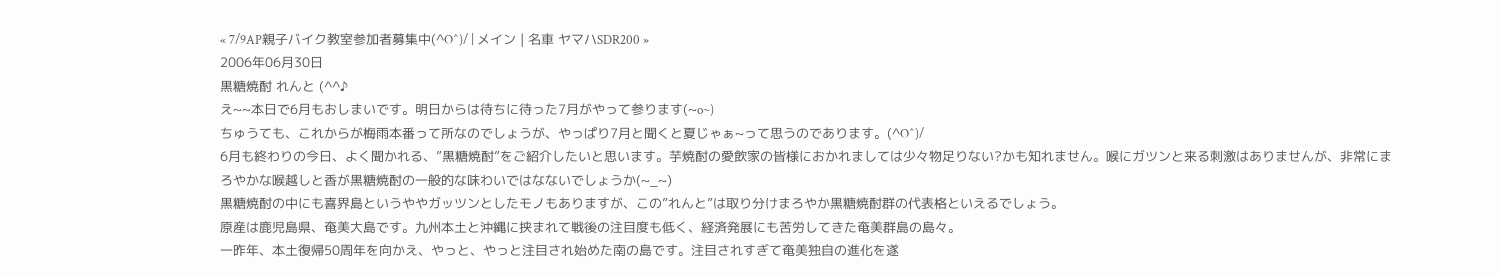« 7/9AP親子バイク教室参加者募集中(^O^)/ | メイン | 名車 ヤマハSDR200 »
2006年06月30日
黒糖焼酎 れんと (^^♪
え~~本日で6月もおしまいです。明日からは待ちに待った7月がやって参ります(~o~)
ちゅうても、これからが梅雨本番って所なのでしょうが、やっぱり7月と聞くと夏じゃぁ~って思うのであります。(^O^)/
6月も終わりの今日、よく聞かれる、”黒糖焼酎”をご紹介したいと思います。芋焼酎の愛飲家の皆様におかれましては少々物足りない?かも知れません。喉にガツンと来る刺激はありませんが、非常にまろやかな喉越しと香が黒糖焼酎の一般的な味わいではなないでしょうか(~_~)
黒糖焼酎の中にも喜界島というややガッツンとしたモノもありますが、この”れんと”は取り分けまろやか黒糖焼酎群の代表格といえるでしょう。
原産は鹿児島県、奄美大島です。九州本土と沖縄に挟まれて戦後の注目度も低く、経済発展にも苦労してきた奄美群島の島々。
一昨年、本土復帰50周年を向かえ、やっと、やっと注目され始めた南の島です。注目されすぎて奄美独自の進化を遂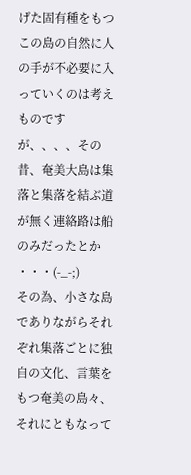げた固有種をもつこの島の自然に人の手が不必要に入っていくのは考えものですが、、、、その昔、奄美大島は集落と集落を結ぶ道が無く連絡路は船のみだったとか ・・・(-_-;)
その為、小さな島でありながらそれぞれ集落ごとに独自の文化、言葉をもつ奄美の島々、それにともなって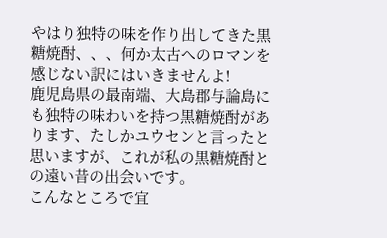やはり独特の味を作り出してきた黒糖焼酎、、、何か太古へのロマンを感じない訳にはいきませんよ!
鹿児島県の最南端、大島郡与論島にも独特の味わいを持つ黒糖焼酎があります、たしかユウセンと言ったと思いますが、これが私の黒糖焼酎との遠い昔の出会いです。
こんなところで宜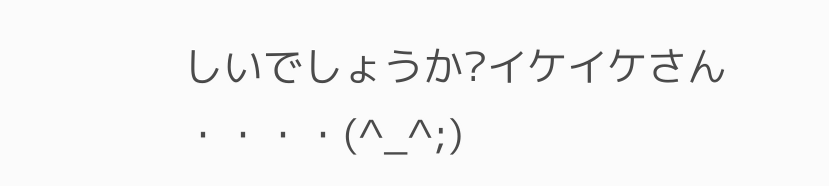しいでしょうか?イケイケさん ・・・・(^_^;)